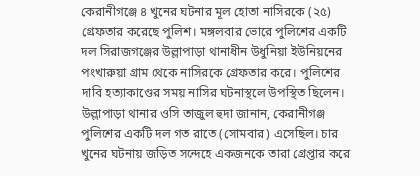কেরানীগঞ্জে ৪ খুনের ঘটনার মূল হোতা নাসিরকে (২৫) গ্রেফতার করেছে পুলিশ। মঙ্গলবার ভোরে পুলিশের একটি দল সিরাজগঞ্জের উল্লাপাড়া থানাধীন উধুনিয়া ইউনিয়নের পংখারুয়া গ্রাম থেকে নাসিরকে গ্রেফতার করে। পুলিশের দাবি হত্যাকাণ্ডের সময় নাসির ঘটনাস্থলে উপস্থিত ছিলেন।
উল্লাপাড়া থানার ওসি তাজুল হুদা জানান, কেরানীগঞ্জ পুলিশের একটি দল গত রাতে (সোমবার) এসেছিল। চার খুনের ঘটনায় জড়িত সন্দেহে একজনকে তারা গ্রেপ্তার করে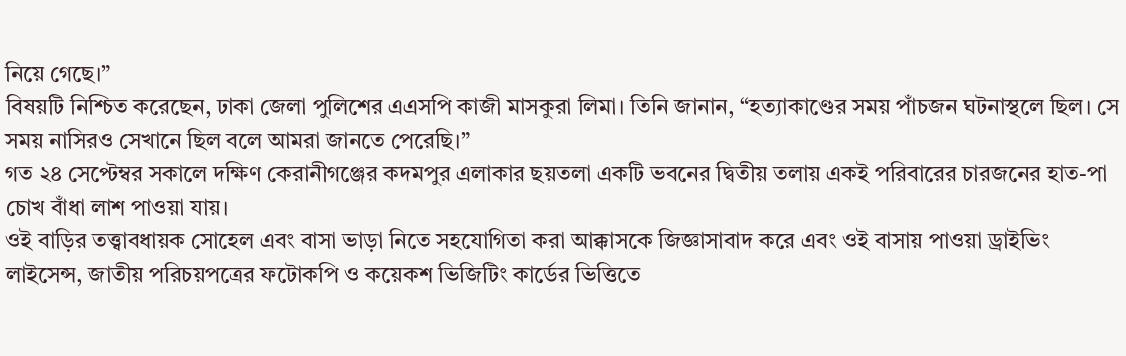নিয়ে গেছে।”
বিষয়টি নিশ্চিত করেছেন, ঢাকা জেলা পুলিশের এএসপি কাজী মাসকুরা লিমা। তিনি জানান, “হত্যাকাণ্ডের সময় পাঁচজন ঘটনাস্থলে ছিল। সে সময় নাসিরও সেখানে ছিল বলে আমরা জানতে পেরেছি।”
গত ২৪ সেপ্টেম্বর সকালে দক্ষিণ কেরানীগঞ্জের কদমপুর এলাকার ছয়তলা একটি ভবনের দ্বিতীয় তলায় একই পরিবারের চারজনের হাত-পা চোখ বাঁধা লাশ পাওয়া যায়।
ওই বাড়ির তত্ত্বাবধায়ক সোহেল এবং বাসা ভাড়া নিতে সহযোগিতা করা আক্কাসকে জিজ্ঞাসাবাদ করে এবং ওই বাসায় পাওয়া ড্রাইভিং লাইসেন্স, জাতীয় পরিচয়পত্রের ফটোকপি ও কয়েকশ ভিজিটিং কার্ডের ভিত্তিতে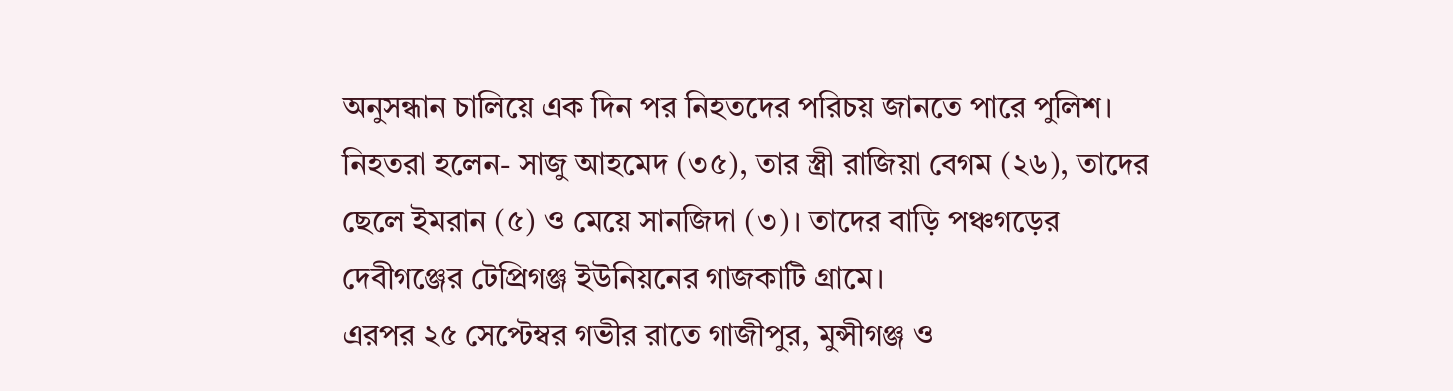অনুসন্ধান চালিয়ে এক দিন পর নিহতদের পরিচয় জানতে পারে পুলিশ।
নিহতরা হলেন- সাজু আহমেদ (৩৫), তার স্ত্রী রাজিয়া বেগম (২৬), তাদের ছেলে ইমরান (৫) ও মেয়ে সানজিদা (৩)। তাদের বাড়ি পঞ্চগড়ের দেবীগঞ্জের টেপ্রিগঞ্জ ইউনিয়নের গাজকাটি গ্রামে।
এরপর ২৫ সেপ্টেম্বর গভীর রাতে গাজীপুর, মুন্সীগঞ্জ ও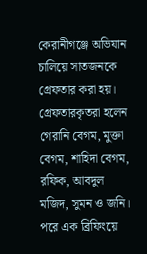কেরানীগঞ্জে অভিযান চালিয়ে সাতজনকে গ্রেফতার করা হয়। গ্রেফতারকৃতরা হলেন গেরানি বেগম, মুক্তা বেগম, শাহিদা বেগম, রফিক, আবদুল মজিদ, সুমন ও জনি।
পরে এক ব্রিফিংয়ে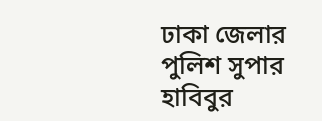ঢাকা জেলার পুলিশ সুপার হাবিবুর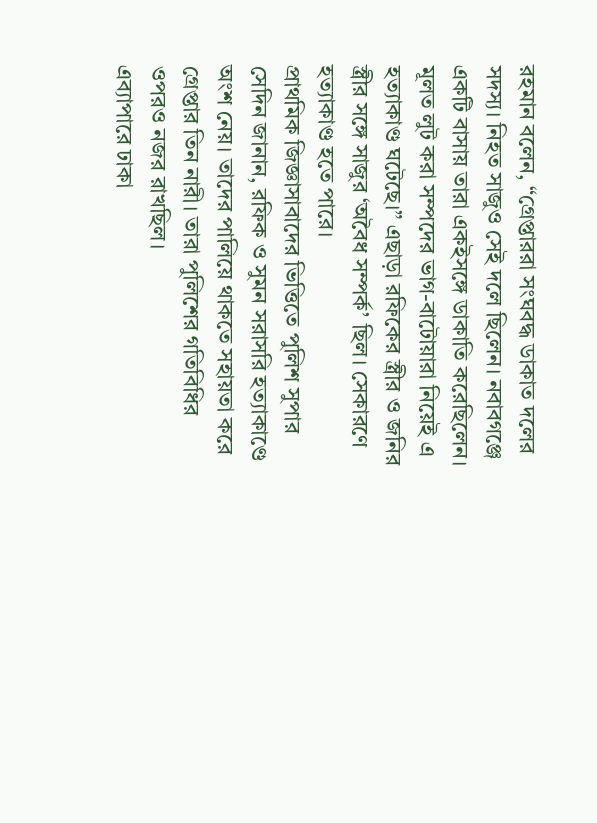রহমান বলেন, “গ্রেপ্তাররা সংঘবদ্ধ ডাকাত দলের সদস্য। নিহত সাজুও সেই দলে ছিলেন। নবাবগঞ্জে একটি বাসায় তারা একইসঙ্গে ডাকাতি করেছিলেন।
মূলত লুট করা সম্পদের ভাগ-বাটোয়ারা নিয়েই এ হত্যাকাণ্ড ঘটেছে।” এছাড়া রফিকের স্ত্রীর ও জনির স্ত্রীর সঙ্গে সাজুর ‘অবৈধ সম্পর্ক’ ছিল। সেকারণে হত্যাকাণ্ড হতে পারে।
প্রাথমিক জিজ্ঞাসাবাদের ভিত্তিতে পুলিশ সুপার সেদিন জানান, রফিক ও সুমন সরাসরি হত্যাকাণ্ডে অংশ নেয়। তাদের পালিয়ে থাকতে সহায়তা করে গ্রেপ্তার তিন নারী। তারা পুলিশের গতিবিধির ওপরও নজর রাখছিল।
এব্যাপারে ঢাকা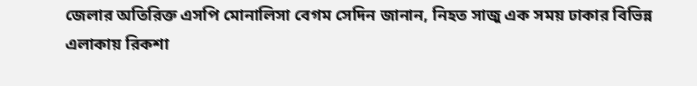জেলার অতিরিক্ত এসপি মোনালিসা বেগম সেদিন জানান, নিহত সাজু এক সময় ঢাকার বিভিন্ন এলাকায় রিকশা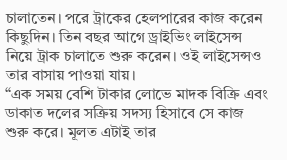চালাতেন। পরে ট্রাকের হেলপারের কাজ করেন কিছুদিন। তিন বছর আগে ড্রাইভিং লাইসেন্স নিয়ে ট্রাক চালাতে শুরু করেন। ওই লাইসেন্সও তার বাসায় পাওয়া যায়।
“এক সময় বেশি টাকার লোভে মাদক বিক্রি এবং ডাকাত দলের সক্রিয় সদস্য হিসাবে সে কাজ শুরু করে। মূলত এটাই তার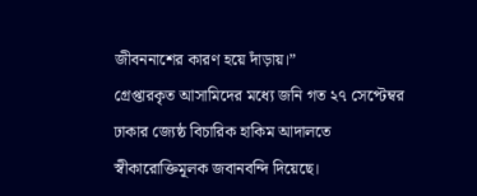জীবননাশের কারণ হয়ে দাঁড়ায়।”
গ্রেপ্তারকৃত আসামিদের মধ্যে জনি গত ২৭ সেপ্টেম্বর ঢাকার জ্যেষ্ঠ বিচারিক হাকিম আদালতে স্বীকারোক্তিমূলক জবানবন্দি দিয়েছে।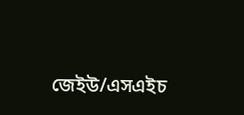জেইউ/এসএইচ